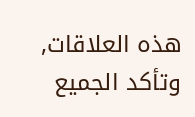هذه العلاقات, وتأكد الجميع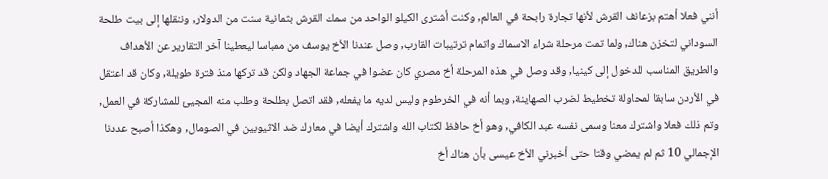أنني فعلا أهتم بزعانف القرش لأنها تجارة رابحة في العالم, وكنت أشترى الكيلو الواحد من سمك القرش بثمانية سنت من الدولار, وننقلها إلى بيت طلحة السوداني لتخزن هناك, ولما تمت مرحلة شراء الاسماك واتمام ترتيبات القارب, وصل عندنا الأخ يوسف من ممباسا ليعطينا آخر التقارير عن الأهداف والطريق المناسب للدخول إلى كينيا, وقد وصل في هذه المرحلة أخ مصري كان عضوا في جماعة الجهاد ولكن قد تركها منذ فترة طويلة, وكان قد اعتقل في الأردن سابقا لمحاولة تخطيط لضرب الصهاينة, وبما أنه في الخرطوم وليس لديه ما يفعله, فقد اتصل بطلحة وطلب منه المجيئ للمشاركة في العمل, وتم ذلك فعلا واشترك معنا وسمى نفسه عبد الكافي, وهو أخ حافظ لكتاب الله واشترك أيضا في معارك ضد الاثيوبين في الصومال, وهكذا أصبح عددنا الإجمالي 10 ثم لم يمضي وقتا حتى أخبرني الأخ عيسى بأن هناك أخ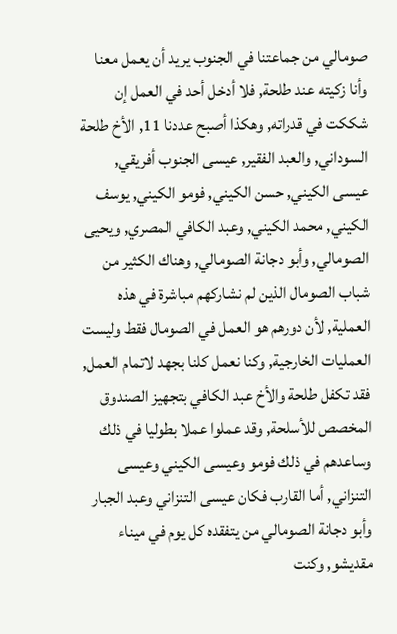صومالي من جماعتنا في الجنوب يريد أن يعمل معنا وأنا زكيته عند طلحة, فلا أدخل أحد في العمل إن شككت في قدراته, وهكذا أصبح عددنا 11, الأخ طلحة السوداني, والعبد الفقير, عيسى الجنوب أفريقي, عيسى الكيني, حسن الكيني, فومو الكيني, يوسف الكيني, محمد الكيني, وعبد الكافي المصري, ويحيى الصومالي, وأبو دجانة الصومالي, وهناك الكثير من شباب الصومال الذين لم نشاركهم مباشرة في هذه العملية, لأن دورهم هو العمل في الصومال فقط وليست العمليات الخارجية, وكنا نعمل كلنا بجهد لاتمام العمل, فقد تكفل طلحة والأخ عبد الكافي بتجهيز الصندوق المخصص للأسلحة, وقد عملوا عملا بطوليا في ذلك وساعدهم في ذلك فومو وعيسى الكيني وعيسى التنزاني, أما القارب فكان عيسى التنزاني وعبد الجبار وأبو دجانة الصومالي من يتفقده كل يوم في ميناء مقديشو, وكنت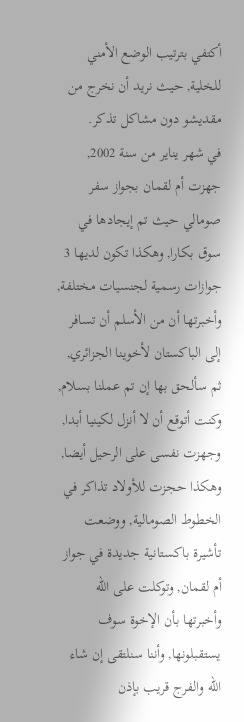أكتفي بترتيب الوضع الأمني للخلية, حيث نريد أن نخرج من مقديشو دون مشاكل تذكر.
في شهر يناير من سنة 2002, جهزت أم لقمان بجواز سفر صومالي حيث تم إيجادها في سوق بكارا, وهكذا تكون لديها 3 جوازات رسمية لجنسيات مختلفة, وأخبرتها أن من الأسلم أن تسافر إلى الباكستان لأخوينا الجزائري, ثم سألحق بها إن تم عملنا بسلام, وكنت أتوقع أن لا أنزل لكينيا أبدا, وجهزت نفسى على الرحيل أيضا, وهكذا حجزت للأولاد تذاكر في الخطوط الصومالية, ووضعت تأشيرة باكستانية جديدة في جواز أم لقمان, وتوكلت على الله وأخبرتها بأن الإخوة سوف يستقبلونها, وأننا سنلتقى إن شاء الله والفرج قريب بإذن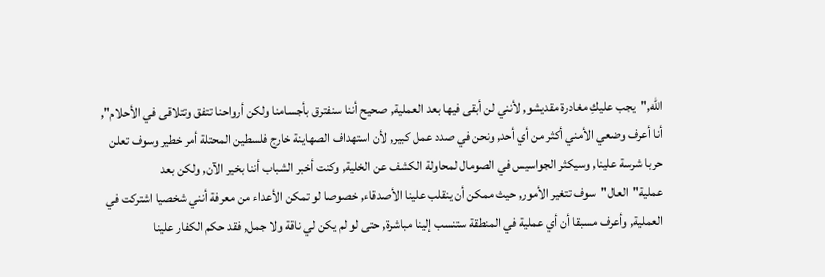الله,"يجب عليكِ مغادرة مقديشو, لأنني لن أبقى فيها بعد العملية, صحيح أننا سنفترق بأجسامنا ولكن أرواحنا تتفق وتتلاقى في الأحلام", أنا أعرف وضعي الأمني أكثر من أي أحد, ونحن في صدد عمل كبير, لأن استهداف الصهاينة خارج فلسطين المحتلة أمر خطير وسوف تعلن حربا شرسة علينا, وسيكثر الجواسيس في الصومال لمحاولة الكشف عن الخلية, وكنت أخبر الشباب أننا بخير الآن, ولكن بعد عملية"العال"سوف تتغير الأمور, حيث ممكن أن ينقلب علينا الأصدقاء, خصوصا لو تمكن الأعداء من معرفة أنني شخصيا اشتركت في العملية, وأعرف مسبقا أن أي عملية في المنطقة ستنسب إلينا مباشرة, حتى لو لم يكن لي ناقة ولا جمل, فقد حكم الكفار علينا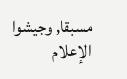مسبقا, وجيشوا الإعلام